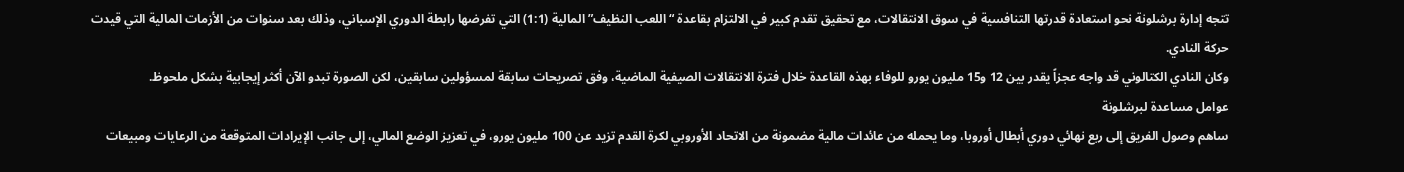تتجه إدارة برشلونة نحو استعادة قدرتها التنافسية في سوق الانتقالات، مع تحقيق تقدم كبير في الالتزام بقاعدة “اللعب النظيف” المالية (1:1) التي تفرضها رابطة الدوري الإسباني، وذلك بعد سنوات من الأزمات المالية التي قيدت حركة النادي.
وكان النادي الكتالوني قد واجه عجزاً يقدر بين 12 و15 مليون يورو للوفاء بهذه القاعدة خلال فترة الانتقالات الصيفية الماضية، وفق تصريحات سابقة لمسؤولين سابقين، لكن الصورة تبدو الآن أكثر إيجابية بشكل ملحوظ.
عوامل مساعدة لبرشلونة
ساهم وصول الفريق إلى ربع نهائي دوري أبطال أوروبا، وما يحمله من عائدات مالية مضمونة من الاتحاد الأوروبي لكرة القدم تزيد عن 100 مليون يورو، في تعزيز الوضع المالي، إلى جانب الإيرادات المتوقعة من الرعايات ومبيعات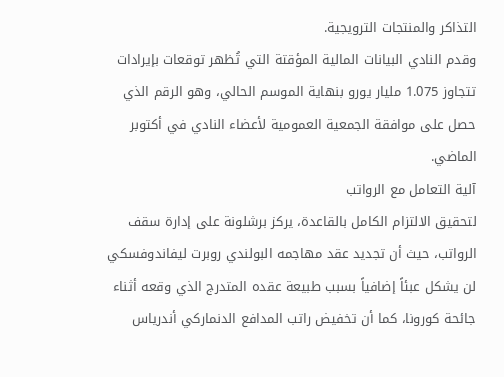التذاكر والمنتجات الترويجية.
وقدم النادي البيانات المالية المؤقتة التي تُظهر توقعات بإيرادات تتجاوز 1.075 مليار يورو بنهاية الموسم الحالي، وهو الرقم الذي حصل على موافقة الجمعية العمومية لأعضاء النادي في أكتوبر الماضي.
آلية التعامل مع الرواتب
لتحقيق الالتزام الكامل بالقاعدة، يركز برشلونة على إدارة سقف الرواتب، حيث أن تجديد عقد مهاجمه البولندي روبرت ليفاندوفسكي لن يشكل عبئاً إضافياً بسبب طبيعة عقده المتدرج الذي وقعه أثناء جائحة كورونا، كما أن تخفيض راتب المدافع الدنماركي أندرياس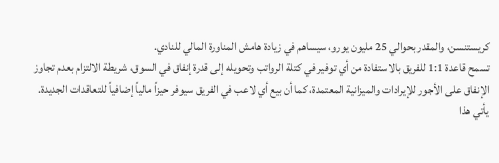كريستنسن، والمقدر بحوالي 25 مليون يورو، سيساهم في زيادة هامش المناورة المالي للنادي.
تسمح قاعدة 1:1 للفريق بالاستفادة من أي توفير في كتلة الرواتب وتحويله إلى قدرة إنفاق في السوق، شريطة الالتزام بعدم تجاوز الإنفاق على الأجور للإيرادات والميزانية المعتمدة، كما أن بيع أي لاعب في الفريق سيوفر حيزاً مالياً إضافياً للتعاقدات الجديدة.
يأتي هذا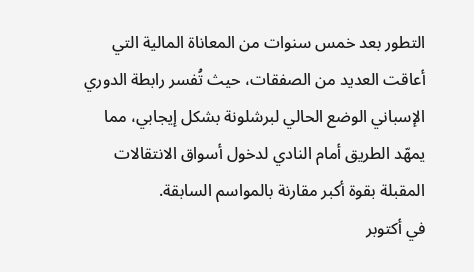التطور بعد خمس سنوات من المعاناة المالية التي أعاقت العديد من الصفقات، حيث تُفسر رابطة الدوري الإسباني الوضع الحالي لبرشلونة بشكل إيجابي، مما يمهّد الطريق أمام النادي لدخول أسواق الانتقالات المقبلة بقوة أكبر مقارنة بالمواسم السابقة.
في أكتوبر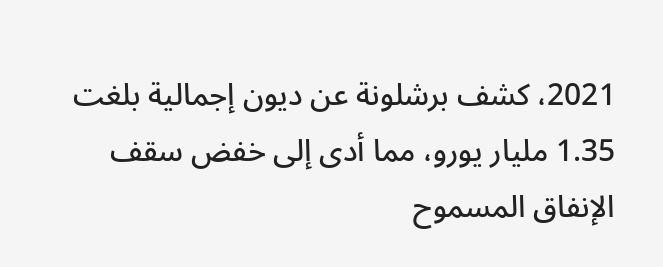2021، كشف برشلونة عن ديون إجمالية بلغت 1.35 مليار يورو، مما أدى إلى خفض سقف الإنفاق المسموح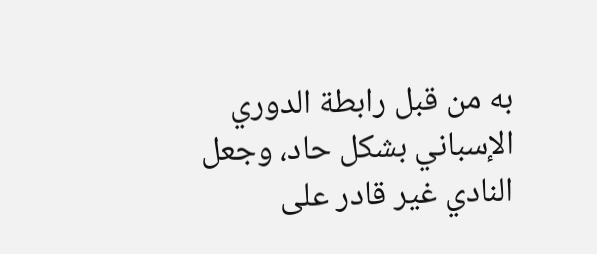به من قبل رابطة الدوري الإسباني بشكل حاد، وجعل النادي غير قادر على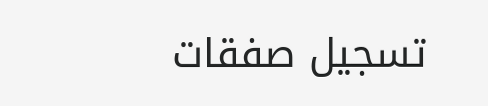تسجيل صفقات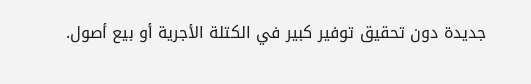جديدة دون تحقيق توفير كبير في الكتلة الأجرية أو بيع أصول.